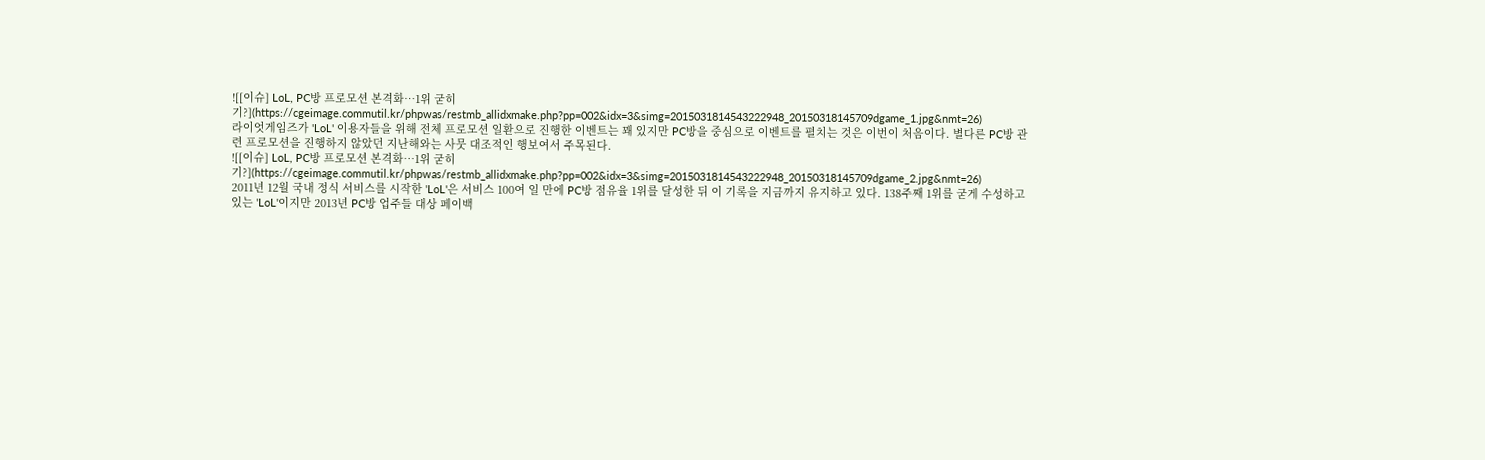![[이슈] LoL, PC방 프로모션 본격화…1위 굳히기?](https://cgeimage.commutil.kr/phpwas/restmb_allidxmake.php?pp=002&idx=3&simg=2015031814543222948_20150318145709dgame_1.jpg&nmt=26)
라이엇게임즈가 'LoL' 이용자들을 위해 전체 프로모션 일환으로 진행한 이벤트는 꽤 있지만 PC방을 중심으로 이벤트를 펼치는 것은 이번이 처음이다. 별다른 PC방 관련 프로모션을 진행하지 않았던 지난해와는 사뭇 대조적인 행보여서 주목된다.
![[이슈] LoL, PC방 프로모션 본격화…1위 굳히기?](https://cgeimage.commutil.kr/phpwas/restmb_allidxmake.php?pp=002&idx=3&simg=2015031814543222948_20150318145709dgame_2.jpg&nmt=26)
2011년 12월 국내 정식 서비스를 시작한 'LoL'은 서비스 100여 일 만에 PC방 점유율 1위를 달성한 뒤 이 기록을 지금까지 유지하고 있다. 138주째 1위를 굳게 수성하고 있는 'LoL'이지만 2013년 PC방 업주들 대상 페이백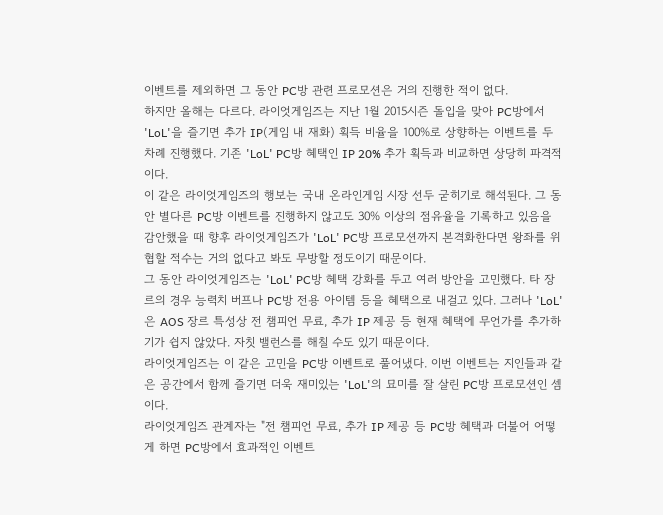이벤트를 제외하면 그 동안 PC방 관련 프로모션은 거의 진행한 적이 없다.
하지만 올해는 다르다. 라이엇게임즈는 지난 1월 2015시즌 돌입을 맞아 PC방에서 'LoL'을 즐기면 추가 IP(게임 내 재화) 획득 비율을 100%로 상향하는 이벤트를 두 차례 진행했다. 기존 'LoL' PC방 혜택인 IP 20% 추가 획득과 비교하면 상당히 파격적이다.
이 같은 라이엇게임즈의 행보는 국내 온라인게임 시장 선두 굳히기로 해석된다. 그 동안 별다른 PC방 이벤트를 진행하지 않고도 30% 이상의 점유율을 기록하고 있음을 감안했을 때 향후 라이엇게임즈가 'LoL' PC방 프로모션까지 본격화한다면 왕좌를 위협할 적수는 거의 없다고 봐도 무방할 정도이기 때문이다.
그 동안 라이엇게임즈는 'LoL' PC방 혜택 강화를 두고 여러 방안을 고민했다. 타 장르의 경우 능력치 버프나 PC방 전용 아이템 등을 혜택으로 내걸고 있다. 그러나 'LoL'은 AOS 장르 특성상 전 챔피언 무료, 추가 IP 제공 등 현재 혜택에 무언가를 추가하기가 쉽지 않았다. 자칫 밸런스를 해칠 수도 있기 때문이다.
라이엇게임즈는 이 같은 고민을 PC방 이벤트로 풀어냈다. 이번 이벤트는 지인들과 같은 공간에서 함께 즐기면 더욱 재미있는 'LoL'의 묘미를 잘 살린 PC방 프로모션인 셈이다.
라이엇게임즈 관계자는 "전 챔피언 무료, 추가 IP 제공 등 PC방 혜택과 더불어 어떻게 하면 PC방에서 효과적인 이벤트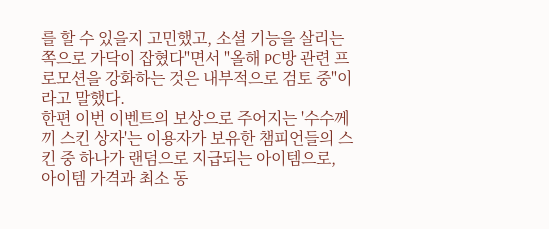를 할 수 있을지 고민했고, 소셜 기능을 살리는 쪽으로 가닥이 잡혔다"면서 "올해 PC방 관련 프로모션을 강화하는 것은 내부적으로 검토 중"이라고 말했다.
한편 이번 이벤트의 보상으로 주어지는 '수수께끼 스킨 상자'는 이용자가 보유한 챔피언들의 스킨 중 하나가 랜덤으로 지급되는 아이템으로, 아이템 가격과 최소 동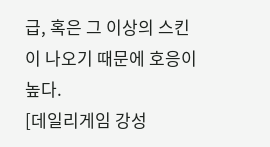급, 혹은 그 이상의 스킨이 나오기 때문에 호응이 높다.
[데일리게임 강성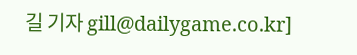길 기자 gill@dailygame.co.kr]